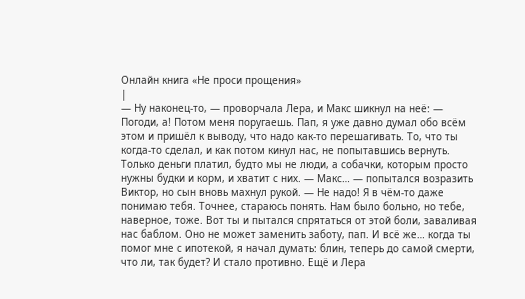Онлайн книга «Не проси прощения»
|
— Ну наконец-то, — проворчала Лера, и Макс шикнул на неё: — Погоди, а! Потом меня поругаешь. Пап, я уже давно думал обо всём этом и пришёл к выводу, что надо как-то перешагивать. То, что ты когда-то сделал, и как потом кинул нас, не попытавшись вернуть. Только деньги платил, будто мы не люди, а собачки, которым просто нужны будки и корм, и хватит с них. — Макс… — попытался возразить Виктор, но сын вновь махнул рукой. — Не надо! Я в чём-то даже понимаю тебя. Точнее, стараюсь понять. Нам было больно, но тебе, наверное, тоже. Вот ты и пытался спрятаться от этой боли, заваливая нас баблом. Оно не может заменить заботу, пап. И всё же… когда ты помог мне с ипотекой, я начал думать: блин, теперь до самой смерти, что ли, так будет? И стало противно. Ещё и Лера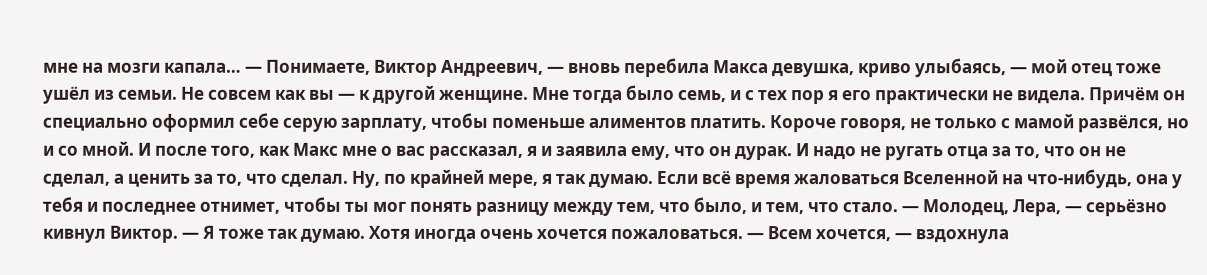мне на мозги капала… — Понимаете, Виктор Андреевич, — вновь перебила Макса девушка, криво улыбаясь, — мой отец тоже ушёл из семьи. Не совсем как вы — к другой женщине. Мне тогда было семь, и с тех пор я его практически не видела. Причём он специально оформил себе серую зарплату, чтобы поменьше алиментов платить. Короче говоря, не только с мамой развёлся, но и со мной. И после того, как Макс мне о вас рассказал, я и заявила ему, что он дурак. И надо не ругать отца за то, что он не сделал, а ценить за то, что сделал. Ну, по крайней мере, я так думаю. Если всё время жаловаться Вселенной на что-нибудь, она у тебя и последнее отнимет, чтобы ты мог понять разницу между тем, что было, и тем, что стало. — Молодец, Лера, — серьёзно кивнул Виктор. — Я тоже так думаю. Хотя иногда очень хочется пожаловаться. — Всем хочется, — вздохнула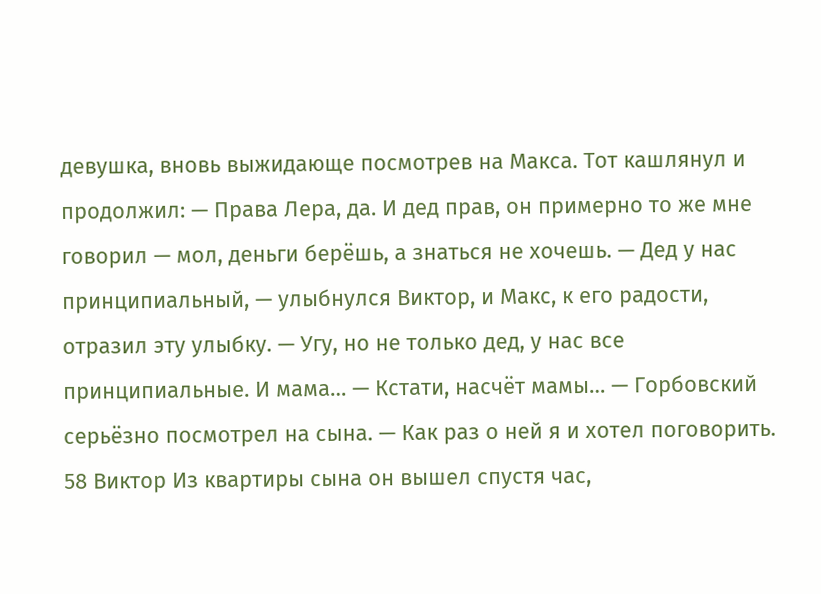девушка, вновь выжидающе посмотрев на Макса. Тот кашлянул и продолжил: — Права Лера, да. И дед прав, он примерно то же мне говорил — мол, деньги берёшь, а знаться не хочешь. — Дед у нас принципиальный, — улыбнулся Виктор, и Макс, к его радости, отразил эту улыбку. — Угу, но не только дед, у нас все принципиальные. И мама… — Кстати, насчёт мамы… — Горбовский серьёзно посмотрел на сына. — Как раз о ней я и хотел поговорить. 58 Виктор Из квартиры сына он вышел спустя час,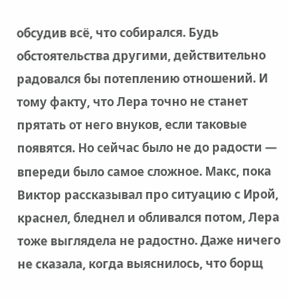обсудив всё, что собирался. Будь обстоятельства другими, действительно радовался бы потеплению отношений. И тому факту, что Лера точно не станет прятать от него внуков, если таковые появятся. Но сейчас было не до радости — впереди было самое сложное. Макс, пока Виктор рассказывал про ситуацию с Ирой, краснел, бледнел и обливался потом, Лера тоже выглядела не радостно. Даже ничего не сказала, когда выяснилось, что борщ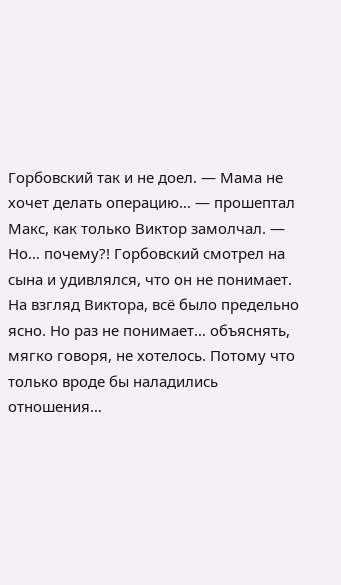Горбовский так и не доел. — Мама не хочет делать операцию… — прошептал Макс, как только Виктор замолчал. — Но… почему?! Горбовский смотрел на сына и удивлялся, что он не понимает. На взгляд Виктора, всё было предельно ясно. Но раз не понимает… объяснять, мягко говоря, не хотелось. Потому что только вроде бы наладились отношения…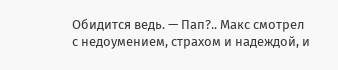Обидится ведь. — Пап?.. Макс смотрел с недоумением, страхом и надеждой, и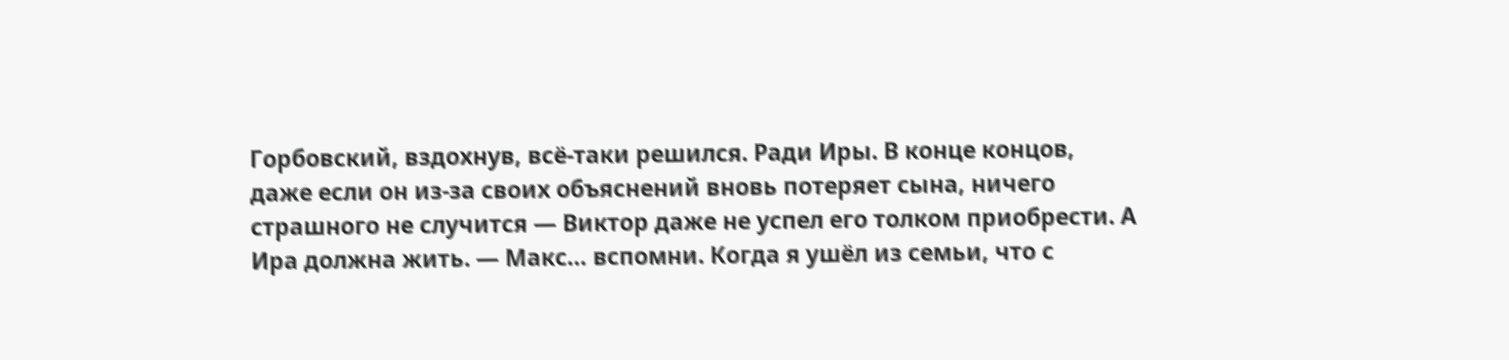Горбовский, вздохнув, всё-таки решился. Ради Иры. В конце концов, даже если он из-за своих объяснений вновь потеряет сына, ничего страшного не случится — Виктор даже не успел его толком приобрести. А Ира должна жить. — Макс… вспомни. Когда я ушёл из семьи, что с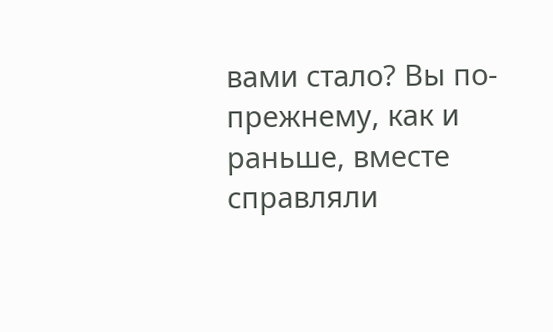вами стало? Вы по-прежнему, как и раньше, вместе справляли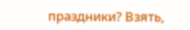праздники? Взять,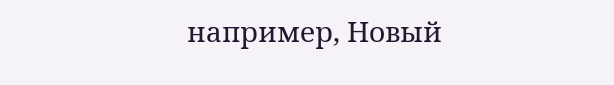например, Новый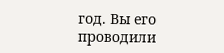год. Вы его проводили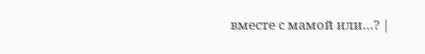вместе с мамой или…? |